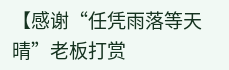【感谢“任凭雨落等天晴”老板打赏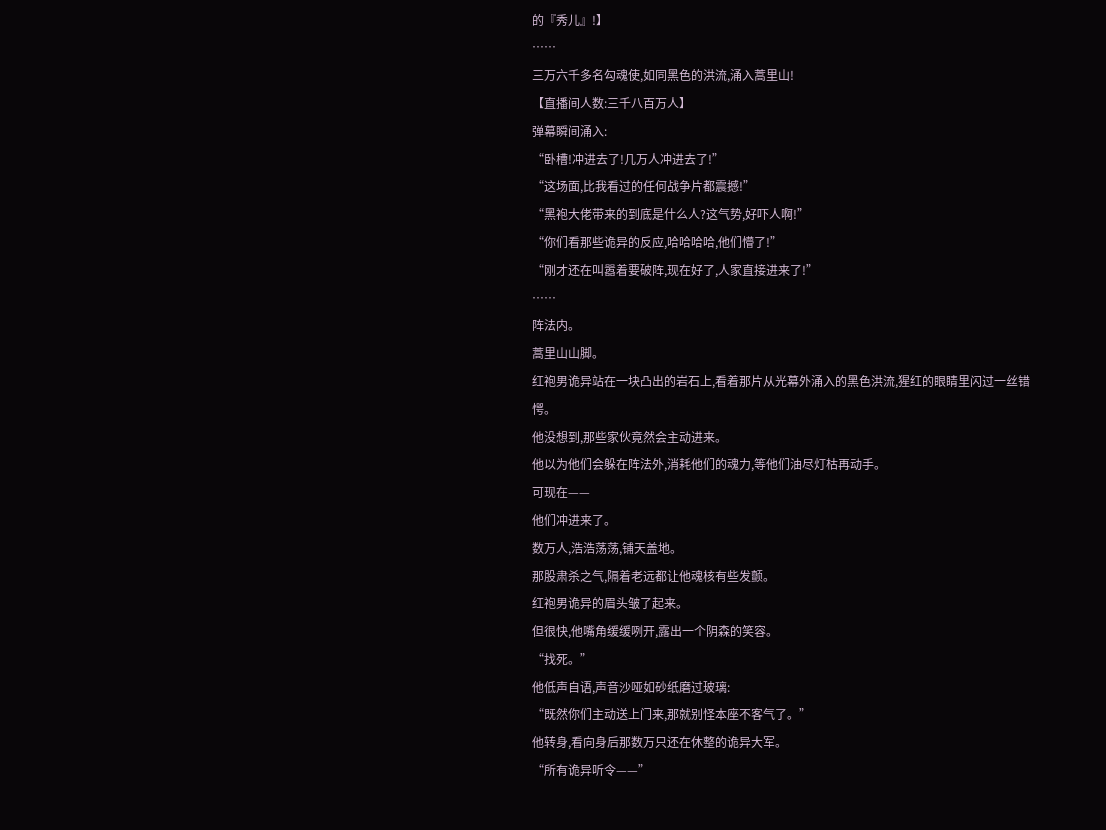的『秀儿』!】
……
三万六千多名勾魂使,如同黑色的洪流,涌入蒿里山!
【直播间人数:三千八百万人】
弹幕瞬间涌入:
“卧槽!冲进去了!几万人冲进去了!”
“这场面,比我看过的任何战争片都震撼!”
“黑袍大佬带来的到底是什么人?这气势,好吓人啊!”
“你们看那些诡异的反应,哈哈哈哈,他们懵了!”
“刚才还在叫嚣着要破阵,现在好了,人家直接进来了!”
……
阵法内。
蒿里山山脚。
红袍男诡异站在一块凸出的岩石上,看着那片从光幕外涌入的黑色洪流,猩红的眼睛里闪过一丝错愕。
他没想到,那些家伙竟然会主动进来。
他以为他们会躲在阵法外,消耗他们的魂力,等他们油尽灯枯再动手。
可现在——
他们冲进来了。
数万人,浩浩荡荡,铺天盖地。
那股肃杀之气,隔着老远都让他魂核有些发颤。
红袍男诡异的眉头皱了起来。
但很快,他嘴角缓缓咧开,露出一个阴森的笑容。
“找死。”
他低声自语,声音沙哑如砂纸磨过玻璃:
“既然你们主动送上门来,那就别怪本座不客气了。”
他转身,看向身后那数万只还在休整的诡异大军。
“所有诡异听令——”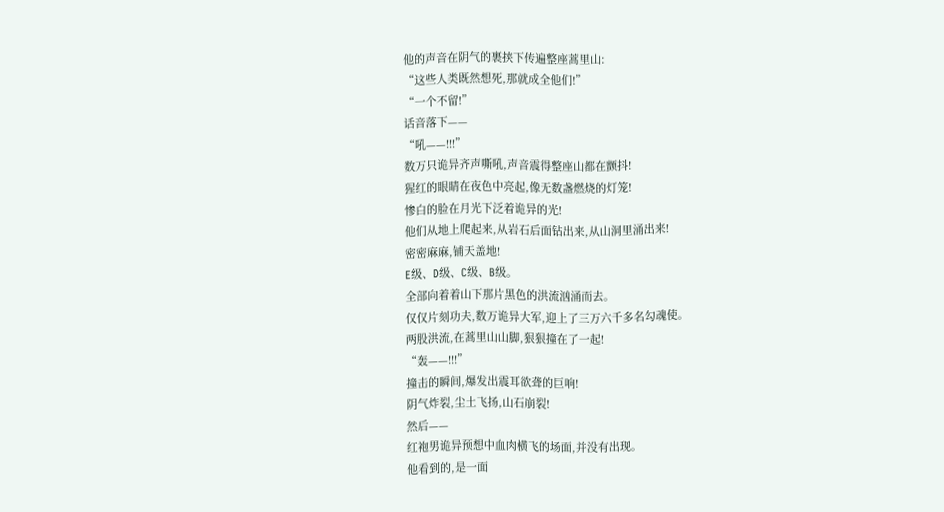他的声音在阴气的裹挟下传遍整座蒿里山:
“这些人类既然想死,那就成全他们!”
“一个不留!”
话音落下——
“吼——!!!”
数万只诡异齐声嘶吼,声音震得整座山都在颤抖!
猩红的眼睛在夜色中亮起,像无数盏燃烧的灯笼!
惨白的脸在月光下泛着诡异的光!
他们从地上爬起来,从岩石后面钻出来,从山洞里涌出来!
密密麻麻,铺天盖地!
E级、D级、C级、B级。
全部向着着山下那片黑色的洪流汹涌而去。
仅仅片刻功夫,数万诡异大军,迎上了三万六千多名勾魂使。
两股洪流,在蒿里山山脚,狠狠撞在了一起!
“轰——!!!”
撞击的瞬间,爆发出震耳欲聋的巨响!
阴气炸裂,尘土飞扬,山石崩裂!
然后——
红袍男诡异预想中血肉横飞的场面,并没有出现。
他看到的,是一面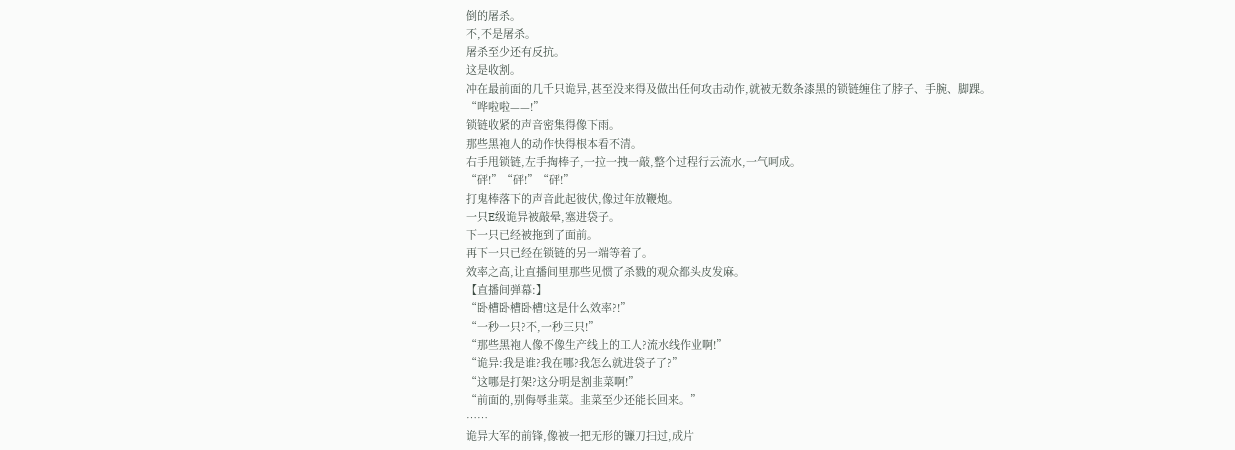倒的屠杀。
不,不是屠杀。
屠杀至少还有反抗。
这是收割。
冲在最前面的几千只诡异,甚至没来得及做出任何攻击动作,就被无数条漆黑的锁链缠住了脖子、手腕、脚踝。
“哗啦啦——!”
锁链收紧的声音密集得像下雨。
那些黑袍人的动作快得根本看不清。
右手甩锁链,左手掏棒子,一拉一拽一敲,整个过程行云流水,一气呵成。
“砰!”“砰!”“砰!”
打鬼棒落下的声音此起彼伏,像过年放鞭炮。
一只E级诡异被敲晕,塞进袋子。
下一只已经被拖到了面前。
再下一只已经在锁链的另一端等着了。
效率之高,让直播间里那些见惯了杀戮的观众都头皮发麻。
【直播间弹幕:】
“卧槽卧槽卧槽!这是什么效率?!”
“一秒一只?不,一秒三只!”
“那些黑袍人像不像生产线上的工人?流水线作业啊!”
“诡异:我是谁?我在哪?我怎么就进袋子了?”
“这哪是打架?这分明是割韭菜啊!”
“前面的,别侮辱韭菜。韭菜至少还能长回来。”
……
诡异大军的前锋,像被一把无形的镰刀扫过,成片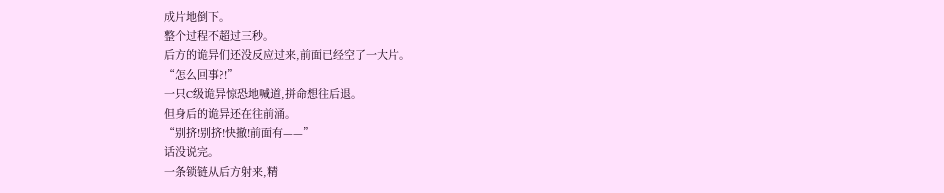成片地倒下。
整个过程不超过三秒。
后方的诡异们还没反应过来,前面已经空了一大片。
“怎么回事?!”
一只C级诡异惊恐地喊道,拼命想往后退。
但身后的诡异还在往前涌。
“别挤!别挤!快撤!前面有——”
话没说完。
一条锁链从后方射来,精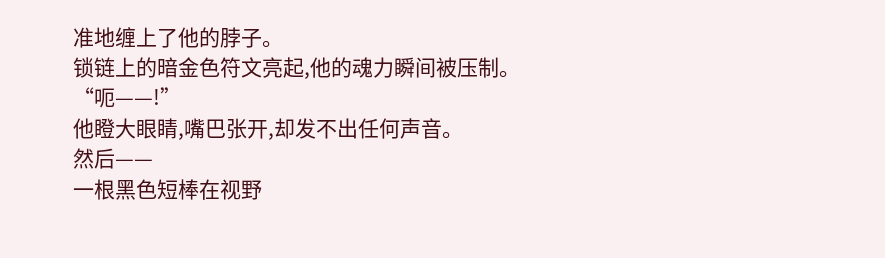准地缠上了他的脖子。
锁链上的暗金色符文亮起,他的魂力瞬间被压制。
“呃——!”
他瞪大眼睛,嘴巴张开,却发不出任何声音。
然后——
一根黑色短棒在视野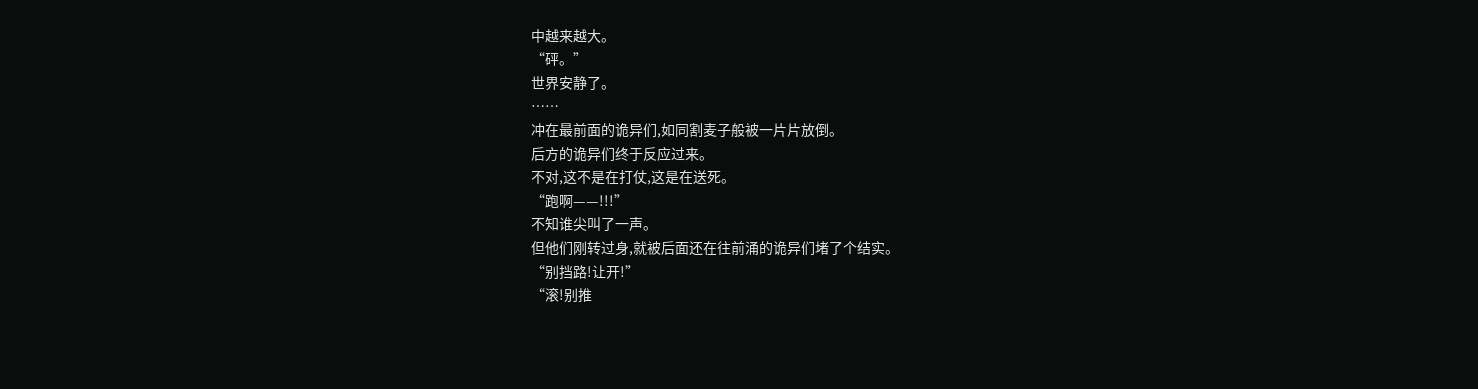中越来越大。
“砰。”
世界安静了。
……
冲在最前面的诡异们,如同割麦子般被一片片放倒。
后方的诡异们终于反应过来。
不对,这不是在打仗,这是在送死。
“跑啊——!!!”
不知谁尖叫了一声。
但他们刚转过身,就被后面还在往前涌的诡异们堵了个结实。
“别挡路!让开!”
“滚!别推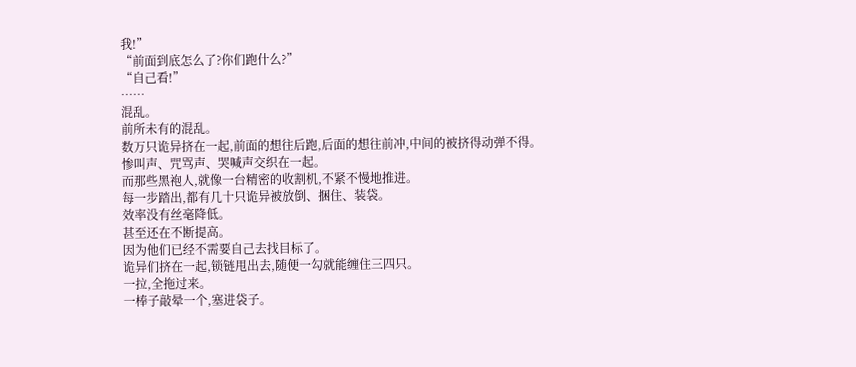我!”
“前面到底怎么了?你们跑什么?”
“自己看!”
……
混乱。
前所未有的混乱。
数万只诡异挤在一起,前面的想往后跑,后面的想往前冲,中间的被挤得动弹不得。
惨叫声、咒骂声、哭喊声交织在一起。
而那些黑袍人,就像一台精密的收割机,不紧不慢地推进。
每一步踏出,都有几十只诡异被放倒、捆住、装袋。
效率没有丝毫降低。
甚至还在不断提高。
因为他们已经不需要自己去找目标了。
诡异们挤在一起,锁链甩出去,随便一勾就能缠住三四只。
一拉,全拖过来。
一棒子敲晕一个,塞进袋子。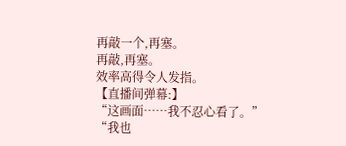再敲一个,再塞。
再敲,再塞。
效率高得令人发指。
【直播间弹幕:】
“这画面……我不忍心看了。”
“我也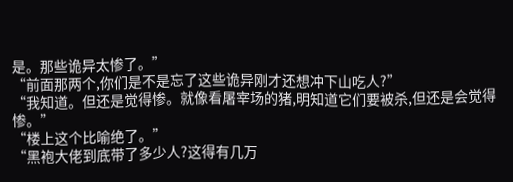是。那些诡异太惨了。”
“前面那两个,你们是不是忘了这些诡异刚才还想冲下山吃人?”
“我知道。但还是觉得惨。就像看屠宰场的猪,明知道它们要被杀,但还是会觉得惨。”
“楼上这个比喻绝了。”
“黑袍大佬到底带了多少人?这得有几万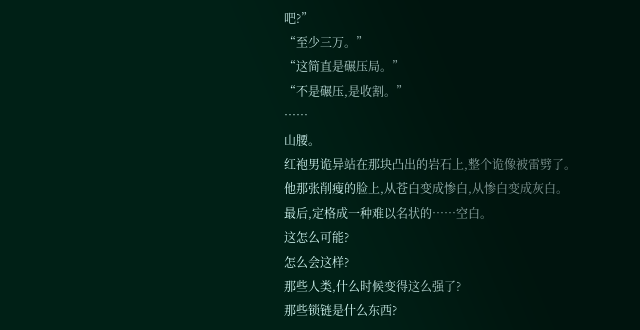吧?”
“至少三万。”
“这简直是碾压局。”
“不是碾压,是收割。”
……
山腰。
红袍男诡异站在那块凸出的岩石上,整个诡像被雷劈了。
他那张削瘦的脸上,从苍白变成惨白,从惨白变成灰白。
最后,定格成一种难以名状的……空白。
这怎么可能?
怎么会这样?
那些人类,什么时候变得这么强了?
那些锁链是什么东西?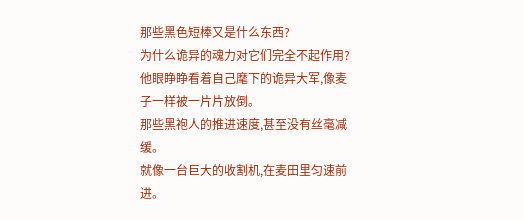那些黑色短棒又是什么东西?
为什么诡异的魂力对它们完全不起作用?
他眼睁睁看着自己麾下的诡异大军,像麦子一样被一片片放倒。
那些黑袍人的推进速度,甚至没有丝毫减缓。
就像一台巨大的收割机,在麦田里匀速前进。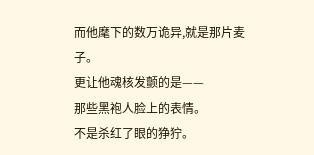而他麾下的数万诡异,就是那片麦子。
更让他魂核发颤的是——
那些黑袍人脸上的表情。
不是杀红了眼的狰狞。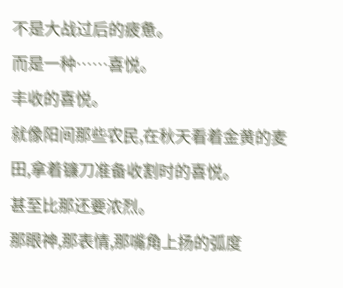不是大战过后的疲惫。
而是一种……喜悦。
丰收的喜悦。
就像阳间那些农民,在秋天看着金黄的麦田,拿着镰刀准备收割时的喜悦。
甚至比那还要浓烈。
那眼神,那表情,那嘴角上扬的弧度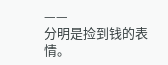——
分明是捡到钱的表情。